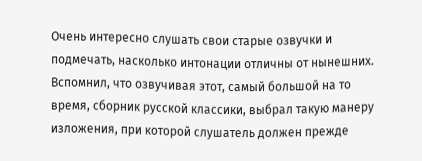Очень интересно слушать свои старые озвучки и подмечать, насколько интонации отличны от нынешних. Вспомнил, что озвучивая этот, самый большой на то время, сборник русской классики, выбрал такую манеру изложения, при которой слушатель должен прежде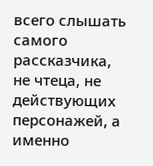всего слышать самого рассказчика, не чтеца, не действующих персонажей, а именно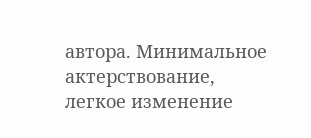автора. Минимальное актерствование, легкое изменение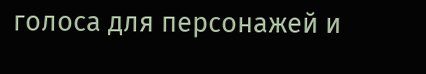голоса для персонажей и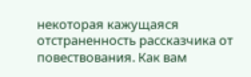некоторая кажущаяся отстраненность рассказчика от повествования. Как вам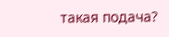такая подача?